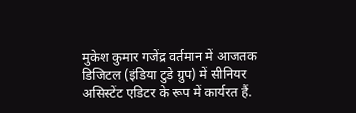मुकेश कुमार गजेंद्र वर्तमान में आजतक डिजिटल (इंडिया टुडे ग्रुप) में सीनियर असिस्टेंट एडिटर के रूप में कार्यरत हैं.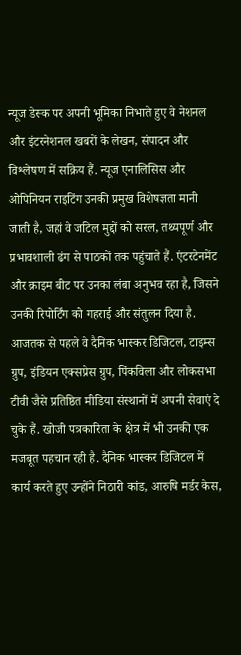न्यूज डेस्क पर अपनी भूमिका निभाते हुए वे नेशनल और इंटरनेशनल खबरों के लेखन, संपादन और विश्लेषण में सक्रिय हैं. न्यूज एनालिसिस और ओपिनियन राइटिंग उनकी प्रमुख विशेषज्ञता मानी जाती है, जहां वे जटिल मुद्दों को सरल, तथ्यपूर्ण और प्रभावशाली ढंग से पाठकों तक पहुंचाते हैं. एंटरटेनमेंट और क्राइम बीट पर उनका लंबा अनुभव रहा है, जिसने उनकी रिपोर्टिंग को गहराई और संतुलन दिया है.
आजतक से पहले वे दैनिक भास्कर डिजिटल, टाइम्स ग्रुप, इंडियन एक्सप्रेस ग्रुप, पिंकविला और लोकसभा टीवी जैसे प्रतिष्ठित मीडिया संस्थानों में अपनी सेवाएं दे चुके हैं. खोजी पत्रकारिता के क्षेत्र में भी उनकी एक मजबूत पहचान रही है. दैनिक भास्कर डिजिटल में कार्य करते हुए उन्होंने निठारी कांड, आरुषि मर्डर केस,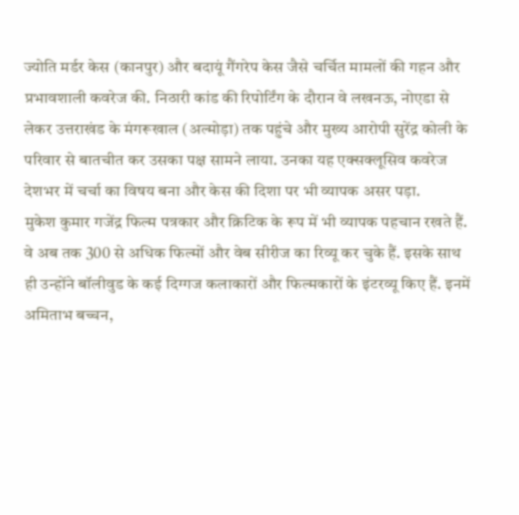ज्योति मर्डर केस (कानपुर) और बदायूं गैंगरेप केस जैसे चर्चित मामलों की गहन और प्रभावशाली कवरेज की. निठारी कांड की रिपोर्टिंग के दौरान वे लखनऊ, नोएडा से लेकर उत्तराखंड के मंगरूखाल (अल्मोड़ा) तक पहुंचे और मुख्य आरोपी सुरेंद्र कोली के परिवार से बातचीत कर उसका पक्ष सामने लाया. उनका यह एक्सक्लूसिव कवरेज देशभर में चर्चा का विषय बना और केस की दिशा पर भी व्यापक असर पड़ा.
मुकेश कुमार गजेंद्र फिल्म पत्रकार और क्रिटिक के रूप में भी व्यापक पहचान रखते हैं. वे अब तक 300 से अधिक फिल्मों और वेब सीरीज का रिव्यू कर चुके हैं. इसके साथ ही उन्होंने बॉलीवुड के कई दिग्गज कलाकारों और फिल्मकारों के इंटरव्यू किए हैं. इनमें अमिताभ बच्चन,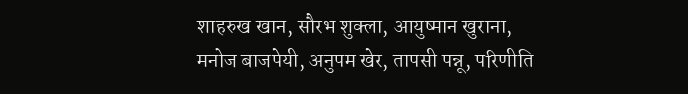शाहरुख खान, सौरभ शुक्ला, आयुष्मान खुराना, मनोज बाजपेयी, अनुपम खेर, तापसी पन्नू, परिणीति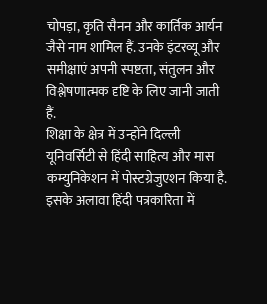चोपड़ा, कृति सैनन और कार्तिक आर्यन जैसे नाम शामिल हैं. उनके इंटरव्यू और समीक्षाएं अपनी स्पष्टता, संतुलन और विश्लेषणात्मक दृष्टि के लिए जानी जाती हैं.
शिक्षा के क्षेत्र में उन्होंने दिल्ली यूनिवर्सिटी से हिंदी साहित्य और मास कम्युनिकेशन में पोस्टग्रेजुएशन किया है. इसके अलावा हिंदी पत्रकारिता में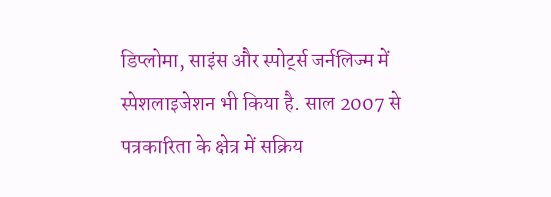डिप्लोमा, साइंस और स्पोर्ट्स जर्नलिज्म में स्पेशलाइजेशन भी किया है. साल 2007 से पत्रकारिता के क्षेत्र में सक्रिय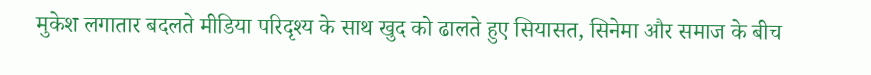मुकेश लगातार बदलते मीडिया परिदृश्य के साथ खुद को ढालते हुए सियासत, सिनेमा और समाज के बीच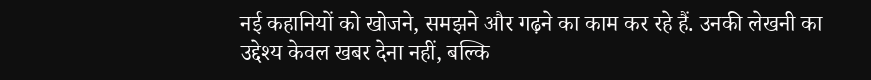नई कहानियों को खोजने, समझने और गढ़ने का काम कर रहे हैं. उनकी लेखनी का उद्देश्य केवल खबर देना नहीं, बल्कि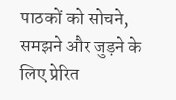पाठकों को सोचने, समझने और जुड़ने के लिए प्रेरित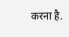करना है.